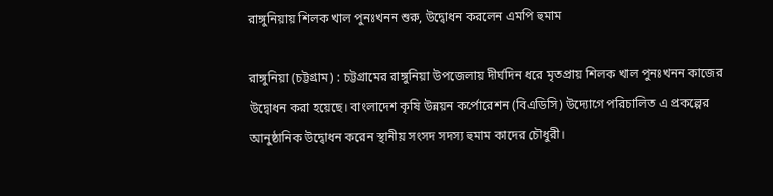রাঙ্গুনিয়ায় শিলক খাল পুনঃখনন শুরু, উদ্বোধন করলেন এমপি হুমাম

রাঙ্গুনিয়া (চট্টগ্রাম) : চট্টগ্রামের রাঙ্গুনিয়া উপজেলায় দীর্ঘদিন ধরে মৃতপ্রায় শিলক খাল পুনঃখনন কাজের উদ্বোধন করা হয়েছে। বাংলাদেশ কৃষি উন্নয়ন কর্পোরেশন (বিএডিসি) উদ্যোগে পরিচালিত এ প্রকল্পের আনুষ্ঠানিক উদ্বোধন করেন স্থানীয় সংসদ সদস্য হুমাম কাদের চৌধুরী।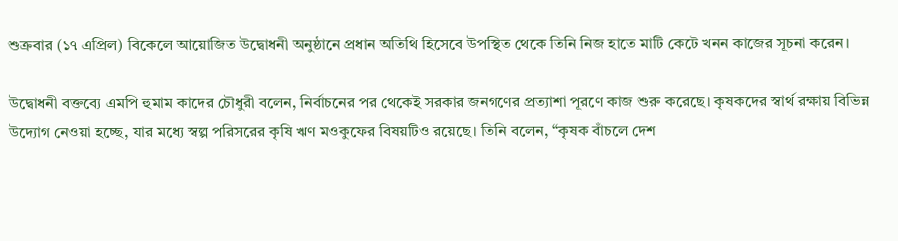শুক্রবার (১৭ এপ্রিল) বিকেলে আয়োজিত উদ্বোধনী অনুষ্ঠানে প্রধান অতিথি হিসেবে উপস্থিত থেকে তিনি নিজ হাতে মাটি কেটে খনন কাজের সূচনা করেন।

উদ্বোধনী বক্তব্যে এমপি হুমাম কাদের চৌধুরী বলেন, নির্বাচনের পর থেকেই সরকার জনগণের প্রত্যাশা পূরণে কাজ শুরু করেছে। কৃষকদের স্বার্থ রক্ষায় বিভিন্ন উদ্যোগ নেওয়া হচ্ছে, যার মধ্যে স্বল্প পরিসরের কৃষি ঋণ মওকুফের বিষয়টিও রয়েছে। তিনি বলেন, “কৃষক বাঁচলে দেশ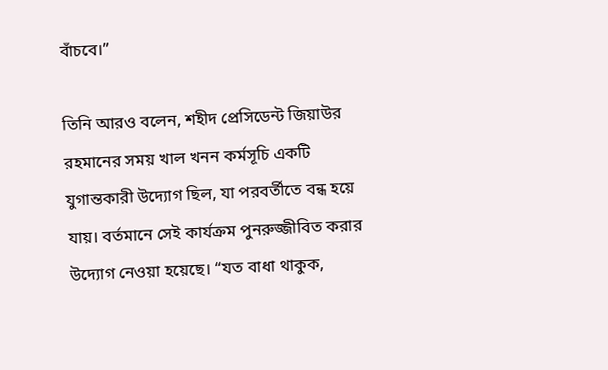বাঁচবে।”

তিনি আরও বলেন, শহীদ প্রেসিডেন্ট জিয়াউর রহমানের সময় খাল খনন কর্মসূচি একটি যুগান্তকারী উদ্যোগ ছিল, যা পরবর্তীতে বন্ধ হয়ে যায়। বর্তমানে সেই কার্যক্রম পুনরুজ্জীবিত করার উদ্যোগ নেওয়া হয়েছে। “যত বাধা থাকুক,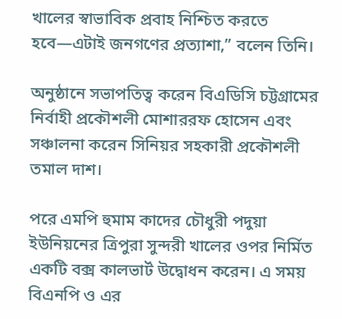খালের স্বাভাবিক প্রবাহ নিশ্চিত করতে হবে—এটাই জনগণের প্রত্যাশা,” বলেন তিনি।

অনুষ্ঠানে সভাপতিত্ব করেন বিএডিসি চট্টগ্রামের নির্বাহী প্রকৌশলী মোশাররফ হোসেন এবং সঞ্চালনা করেন সিনিয়র সহকারী প্রকৌশলী তমাল দাশ।

পরে এমপি হুমাম কাদের চৌধুরী পদুয়া ইউনিয়নের ত্রিপুরা সুন্দরী খালের ওপর নির্মিত একটি বক্স কালভার্ট উদ্বোধন করেন। এ সময় বিএনপি ও এর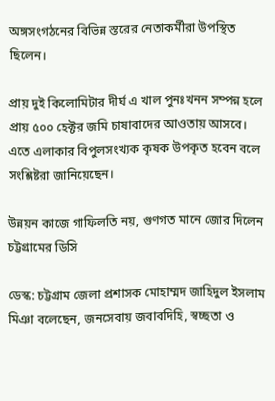অঙ্গসংগঠনের বিভিন্ন স্তরের নেতাকর্মীরা উপস্থিত ছিলেন।

প্রায় দুই কিলোমিটার দীর্ঘ এ খাল পুনঃখনন সম্পন্ন হলে প্রায় ৫০০ হেক্টর জমি চাষাবাদের আওতায় আসবে। এতে এলাকার বিপুলসংখ্যক কৃষক উপকৃত হবেন বলে সংশ্লিষ্টরা জানিয়েছেন।

উন্নয়ন কাজে গাফিলতি নয়, গুণগত মানে জোর দিলেন চট্টগ্রামের ডিসি

ডেস্ক: চট্টগ্রাম জেলা প্রশাসক মোহাম্মদ জাহিদুল ইসলাম মিঞা বলেছেন, জনসেবায় জবাবদিহি, স্বচ্ছতা ও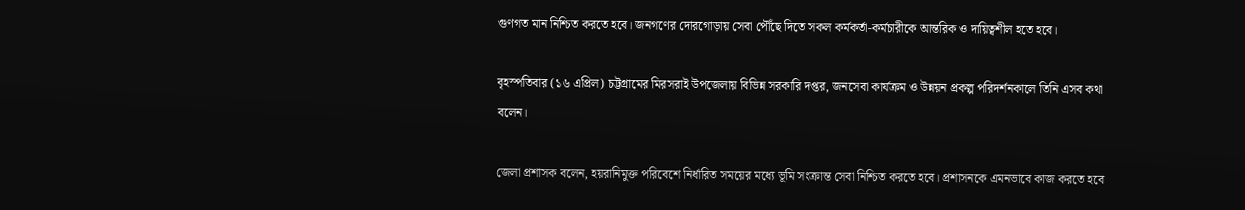গুণগত মান নিশ্চিত করতে হবে। জনগণের দোরগোড়ায় সেবা পৌঁছে দিতে সকল কর্মকর্তা-কর্মচারীকে আন্তরিক ও দায়িত্বশীল হতে হবে।

বৃহস্পতিবার (১৬ এপ্রিল) চট্টগ্রামের মিরসরাই উপজেলায় বিভিন্ন সরকারি দপ্তর, জনসেবা কার্যক্রম ও উন্নয়ন প্রকল্প পরিদর্শনকালে তিনি এসব কথা বলেন।

জেলা প্রশাসক বলেন, হয়রানিমুক্ত পরিবেশে নির্ধারিত সময়ের মধ্যে ভূমি সংক্রান্ত সেবা নিশ্চিত করতে হবে। প্রশাসনকে এমনভাবে কাজ করতে হবে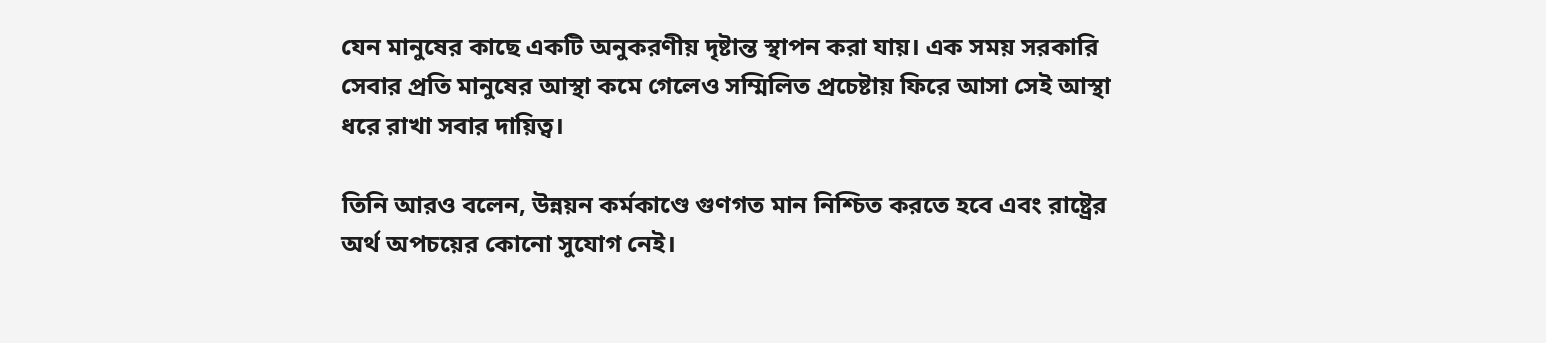যেন মানুষের কাছে একটি অনুকরণীয় দৃষ্টান্ত স্থাপন করা যায়। এক সময় সরকারি সেবার প্রতি মানুষের আস্থা কমে গেলেও সম্মিলিত প্রচেষ্টায় ফিরে আসা সেই আস্থা ধরে রাখা সবার দায়িত্ব।

তিনি আরও বলেন, উন্নয়ন কর্মকাণ্ডে গুণগত মান নিশ্চিত করতে হবে এবং রাষ্ট্রের অর্থ অপচয়ের কোনো সুযোগ নেই।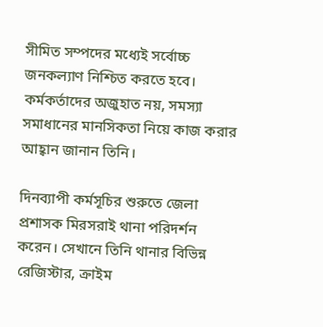সীমিত সম্পদের মধ্যেই সর্বোচ্চ জনকল্যাণ নিশ্চিত করতে হবে। কর্মকর্তাদের অজুহাত নয়, সমস্যা সমাধানের মানসিকতা নিয়ে কাজ করার আহ্বান জানান তিনি।

দিনব্যাপী কর্মসূচির শুরুতে জেলা প্রশাসক মিরসরাই থানা পরিদর্শন করেন। সেখানে তিনি থানার বিভিন্ন রেজিস্টার, ক্রাইম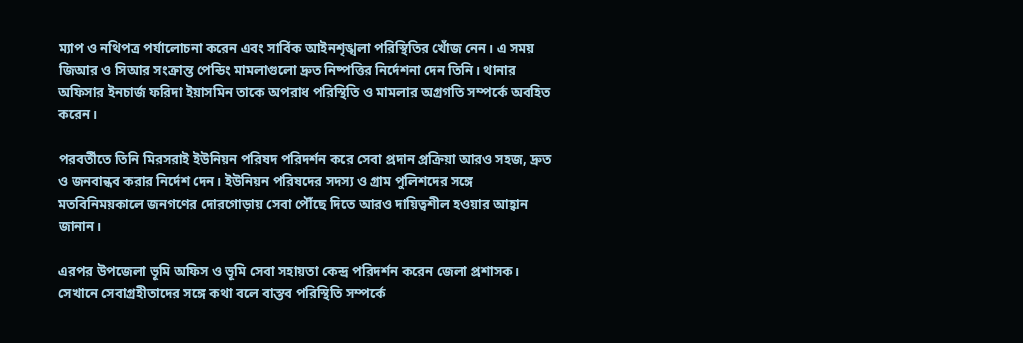ম্যাপ ও নথিপত্র পর্যালোচনা করেন এবং সার্বিক আইনশৃঙ্খলা পরিস্থিতির খোঁজ নেন। এ সময় জিআর ও সিআর সংক্রান্ত পেন্ডিং মামলাগুলো দ্রুত নিষ্পত্তির নির্দেশনা দেন তিনি। থানার অফিসার ইনচার্জ ফরিদা ইয়াসমিন তাকে অপরাধ পরিস্থিতি ও মামলার অগ্রগতি সম্পর্কে অবহিত করেন।

পরবর্তীতে তিনি মিরসরাই ইউনিয়ন পরিষদ পরিদর্শন করে সেবা প্রদান প্রক্রিয়া আরও সহজ, দ্রুত ও জনবান্ধব করার নির্দেশ দেন। ইউনিয়ন পরিষদের সদস্য ও গ্রাম পুলিশদের সঙ্গে মতবিনিময়কালে জনগণের দোরগোড়ায় সেবা পৌঁছে দিতে আরও দায়িত্বশীল হওয়ার আহ্বান জানান।

এরপর উপজেলা ভূমি অফিস ও ভূমি সেবা সহায়তা কেন্দ্র পরিদর্শন করেন জেলা প্রশাসক। সেখানে সেবাগ্রহীতাদের সঙ্গে কথা বলে বাস্তব পরিস্থিতি সম্পর্কে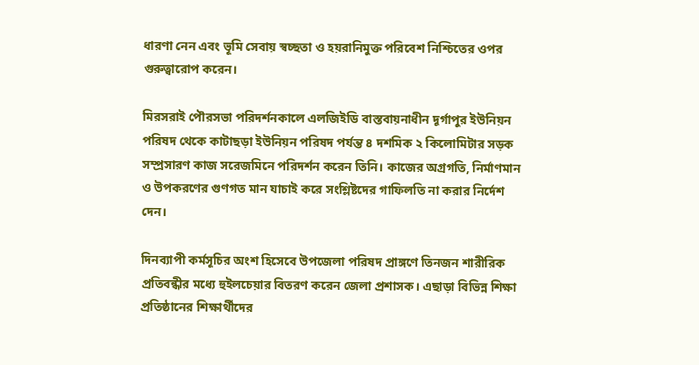ধারণা নেন এবং ভূমি সেবায় স্বচ্ছতা ও হয়রানিমুক্ত পরিবেশ নিশ্চিতের ওপর গুরুত্বারোপ করেন।

মিরসরাই পৌরসভা পরিদর্শনকালে এলজিইডি বাস্তবায়নাধীন দূর্গাপুর ইউনিয়ন পরিষদ থেকে কাটাছড়া ইউনিয়ন পরিষদ পর্যন্ত ৪ দশমিক ২ কিলোমিটার সড়ক সম্প্রসারণ কাজ সরেজমিনে পরিদর্শন করেন তিনি। কাজের অগ্রগতি, নির্মাণমান ও উপকরণের গুণগত মান যাচাই করে সংশ্লিষ্টদের গাফিলতি না করার নির্দেশ দেন।

দিনব্যাপী কর্মসূচির অংশ হিসেবে উপজেলা পরিষদ প্রাঙ্গণে তিনজন শারীরিক প্রতিবন্ধীর মধ্যে হুইলচেয়ার বিতরণ করেন জেলা প্রশাসক। এছাড়া বিভিন্ন শিক্ষা প্রতিষ্ঠানের শিক্ষার্থীদের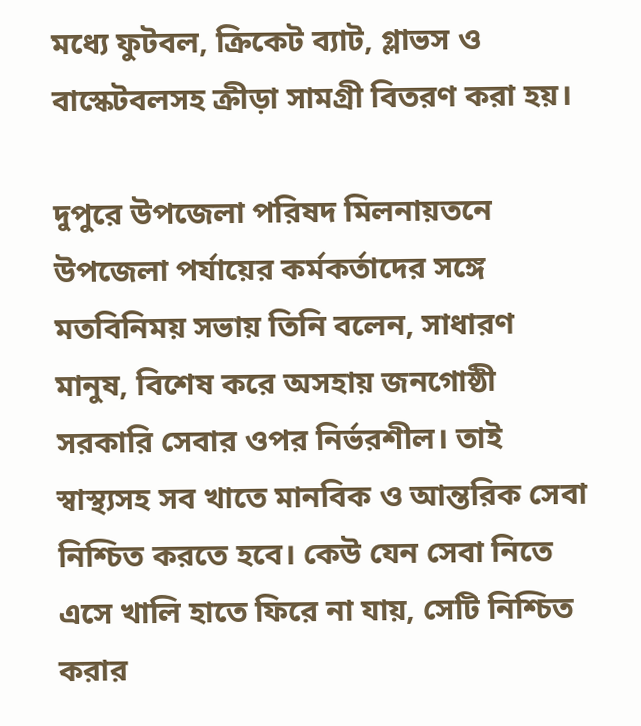মধ্যে ফুটবল, ক্রিকেট ব্যাট, গ্লাভস ও বাস্কেটবলসহ ক্রীড়া সামগ্রী বিতরণ করা হয়।

দুপুরে উপজেলা পরিষদ মিলনায়তনে উপজেলা পর্যায়ের কর্মকর্তাদের সঙ্গে মতবিনিময় সভায় তিনি বলেন, সাধারণ মানুষ, বিশেষ করে অসহায় জনগোষ্ঠী সরকারি সেবার ওপর নির্ভরশীল। তাই স্বাস্থ্যসহ সব খাতে মানবিক ও আন্তরিক সেবা নিশ্চিত করতে হবে। কেউ যেন সেবা নিতে এসে খালি হাতে ফিরে না যায়, সেটি নিশ্চিত করার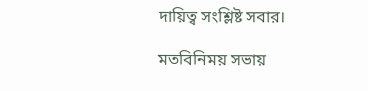দায়িত্ব সংশ্লিষ্ট সবার।

মতবিনিময় সভায়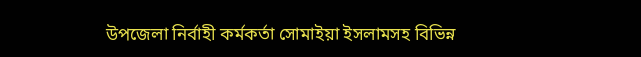উপজেলা নির্বাহী কর্মকর্তা সোমাইয়া ইসলামসহ বিভিন্ন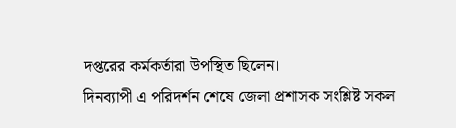দপ্তরের কর্মকর্তারা উপস্থিত ছিলেন।
দিনব্যাপী এ পরিদর্শন শেষে জেলা প্রশাসক সংশ্লিষ্ট সকল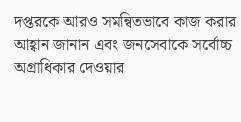দপ্তরকে আরও সমন্বিতভাবে কাজ করার আহ্বান জানান এবং জনসেবাকে সর্বোচ্চ অগ্রাধিকার দেওয়ার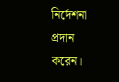নির্দেশনা প্রদান করেন।